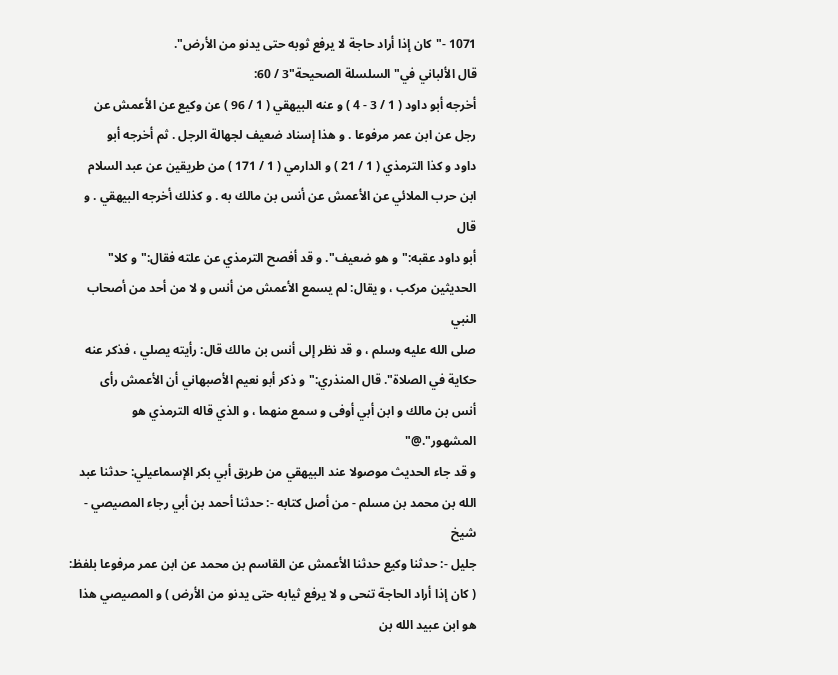1071 -"كان إذا أراد حاجة لا يرفع ثوبه حتى يدنو من الأرض".
قال الألباني في"السلسلة الصحيحة"3 / 60:
أخرجه أبو داود ( 1 / 3 - 4 ) و عنه البيهقي ( 1 / 96 ) عن وكيع عن الأعمش عن
رجل عن ابن عمر مرفوعا . و هذا إسناد ضعيف لجهالة الرجل . ثم أخرجه أبو
داود و كذا الترمذي ( 1 / 21 ) و الدارمي ( 1 / 171 ) من طريقين عن عبد السلام
ابن حرب الملائي عن الأعمش عن أنس بن مالك به . و كذلك أخرجه البيهقي . و قال
أبو داود عقبه:"و هو ضعيف". و قد أفصح الترمذي عن علته فقال:"و كلا"
الحديثين مركب ، و يقال: لم يسمع الأعمش من أنس و لا من أحد من أصحاب النبي
صلى الله عليه وسلم ، و قد نظر إلى أنس بن مالك قال: رأيته يصلي ، فذكر عنه
حكاية في الصلاة". قال المنذري:"و ذكر أبو نعيم الأصبهاني أن الأعمش رأى
أنس بن مالك و ابن أبي أوفى و سمع منهما ، و الذي قاله الترمذي هو المشهور".@"
و قد جاء الحديث موصولا عند البيهقي من طريق أبي بكر الإسماعيلي: حدثنا عبد
الله بن محمد بن مسلم - من أصل كتابه -: حدثنا أحمد بن أبي رجاء المصيصي - شيخ
جليل -: حدثنا وكيع حدثنا الأعمش عن القاسم بن محمد عن ابن عمر مرفوعا بلفظ:
( كان إذا أراد الحاجة تنحى و لا يرفع ثيابه حتى يدنو من الأرض ) و المصيصي هذا
هو ابن عبيد الله بن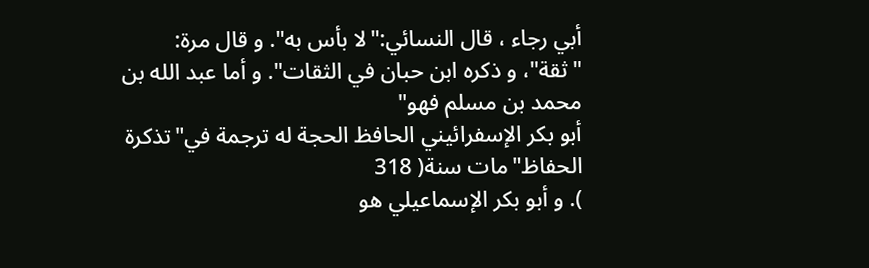أبي رجاء ، قال النسائي:"لا بأس به". و قال مرة:
"ثقة"، و ذكره ابن حبان في الثقات". و أما عبد الله بن محمد بن مسلم فهو"
أبو بكر الإسفرائيني الحافظ الحجة له ترجمة في"تذكرة الحفاظ"مات سنة( 318
). و أبو بكر الإسماعيلي هو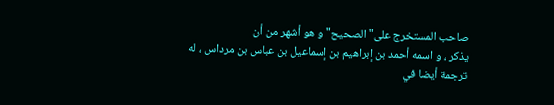صاحب المستخرج على"الصحيح"و هو أشهر من أن
يذكر ، و اسمه أحمد بن إبراهيم بن إسماعيل بن عباس بن مرداس ، له ترجمة أيضا في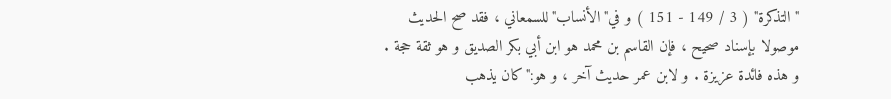"التذكرة" ( 3 / 149 - 151 ) و في"الأنساب"للسمعاني ، فقد صح الحديث
موصولا بإسناد صحيح ، فإن القاسم بن محمد هو ابن أبي بكر الصديق و هو ثقة حجة .
و هذه فائدة عزيزة . و لابن عمر حديث آخر ، و هو:"كان يذهب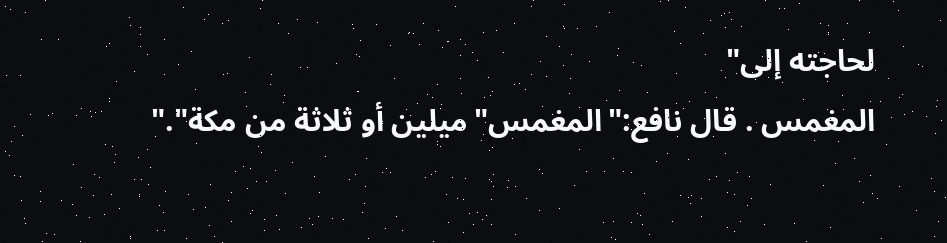لحاجته إلى"
المغمس . قال نافع:"المغمس"ميلين أو ثلاثة من مكة"."